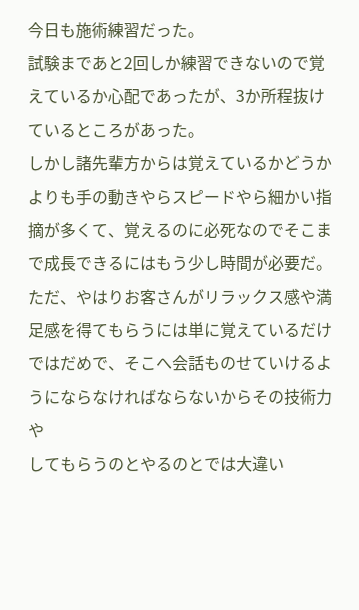今日も施術練習だった。
試験まであと2回しか練習できないので覚えているか心配であったが、3か所程抜けているところがあった。
しかし諸先輩方からは覚えているかどうかよりも手の動きやらスピードやら細かい指摘が多くて、覚えるのに必死なのでそこまで成長できるにはもう少し時間が必要だ。
ただ、やはりお客さんがリラックス感や満足感を得てもらうには単に覚えているだけではだめで、そこへ会話ものせていけるようにならなければならないからその技術力や
してもらうのとやるのとでは大違い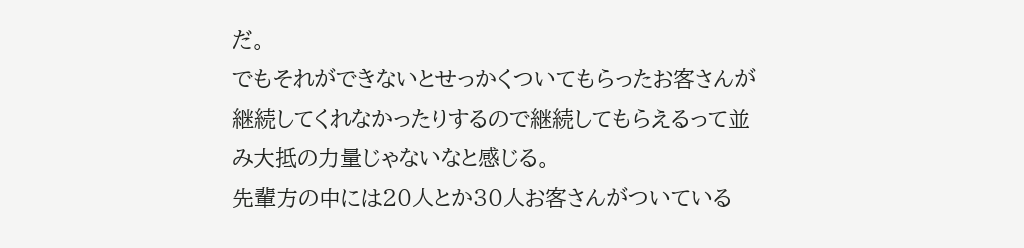だ。
でもそれができないとせっかくついてもらったお客さんが継続してくれなかったりするので継続してもらえるって並み大抵の力量じゃないなと感じる。
先輩方の中には20人とか30人お客さんがついている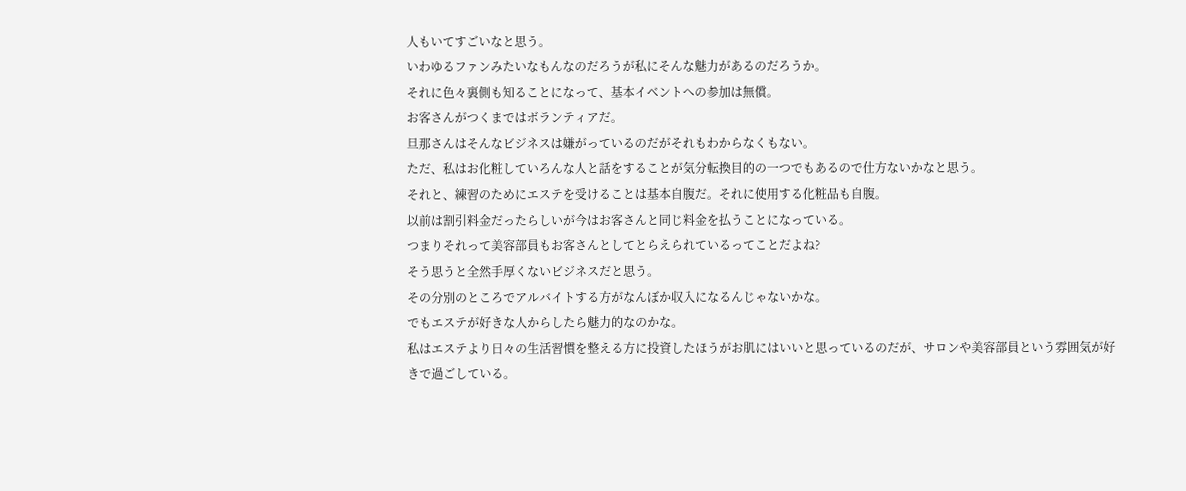人もいてすごいなと思う。
いわゆるファンみたいなもんなのだろうが私にそんな魅力があるのだろうか。
それに色々裏側も知ることになって、基本イベントへの参加は無償。
お客さんがつくまではボランティアだ。
旦那さんはそんなビジネスは嫌がっているのだがそれもわからなくもない。
ただ、私はお化粧していろんな人と話をすることが気分転換目的の一つでもあるので仕方ないかなと思う。
それと、練習のためにエステを受けることは基本自腹だ。それに使用する化粧品も自腹。
以前は割引料金だったらしいが今はお客さんと同じ料金を払うことになっている。
つまりそれって美容部員もお客さんとしてとらえられているってことだよね?
そう思うと全然手厚くないビジネスだと思う。
その分別のところでアルバイトする方がなんぼか収入になるんじゃないかな。
でもエステが好きな人からしたら魅力的なのかな。
私はエステより日々の生活習慣を整える方に投資したほうがお肌にはいいと思っているのだが、サロンや美容部員という雰囲気が好きで過ごしている。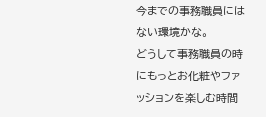今までの事務職員にはない環境かな。
どうして事務職員の時にもっとお化粧やファッションを楽しむ時間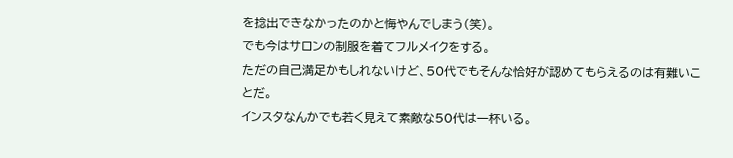を捻出できなかったのかと悔やんでしまう(笑)。
でも今はサロンの制服を着てフルメイクをする。
ただの自己満足かもしれないけど、50代でもそんな恰好が認めてもらえるのは有難いことだ。
インスタなんかでも若く見えて素敵な50代は一杯いる。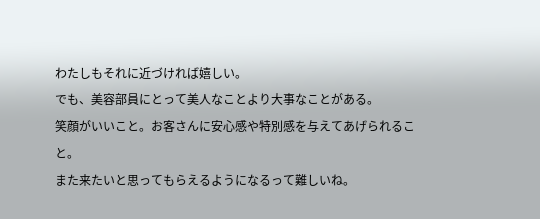わたしもそれに近づければ嬉しい。
でも、美容部員にとって美人なことより大事なことがある。
笑顔がいいこと。お客さんに安心感や特別感を与えてあげられること。
また来たいと思ってもらえるようになるって難しいね。